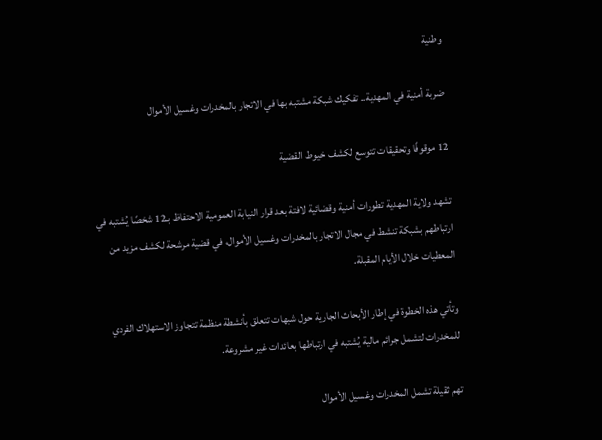وطنية

ضربة أمنية في المهدية.. تفكيك شبكة مشتبه بها في الاتجار بالمخدرات وغسيل الأموال

12 موقوفًا وتحقيقات تتوسع لكشف خيوط القضية

تشهد ولاية المهدية تطورات أمنية وقضائية لافتة بعد قرار النيابة العمومية الاحتفاظ بـ12 شخصًا يُشتبه في ارتباطهم بشبكة تنشط في مجال الاتجار بالمخدرات وغسيل الأموال، في قضية مرشحة لكشف مزيد من المعطيات خلال الأيام المقبلة.

وتأتي هذه الخطوة في إطار الأبحاث الجارية حول شبهات تتعلق بأنشطة منظمة تتجاوز الاستهلاك الفردي للمخدرات لتشمل جرائم مالية يُشتبه في ارتباطها بعائدات غير مشروعة.

تهم ثقيلة تشمل المخدرات وغسيل الأموال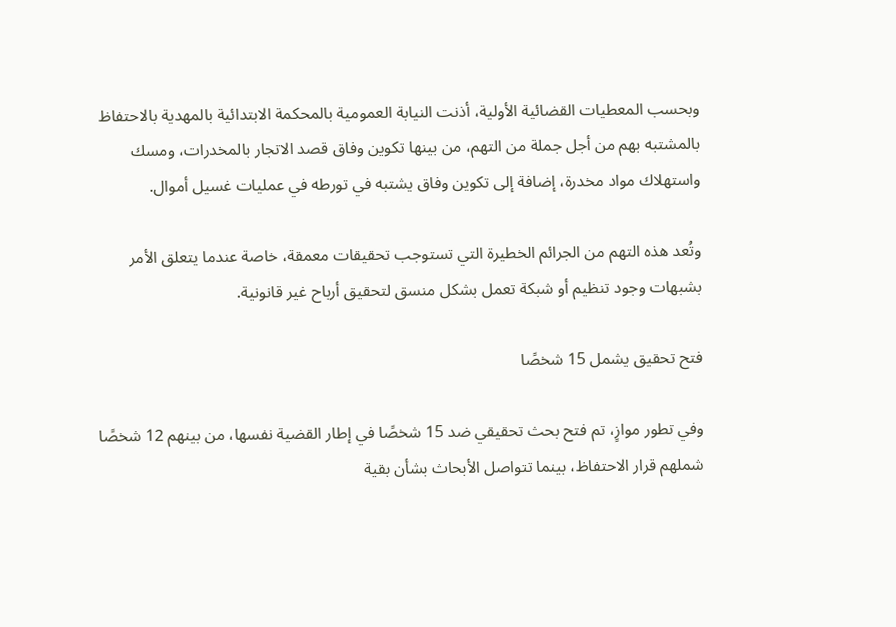وبحسب المعطيات القضائية الأولية، أذنت النيابة العمومية بالمحكمة الابتدائية بالمهدية بالاحتفاظ بالمشتبه بهم من أجل جملة من التهم، من بينها تكوين وفاق قصد الاتجار بالمخدرات، ومسك واستهلاك مواد مخدرة، إضافة إلى تكوين وفاق يشتبه في تورطه في عمليات غسيل أموال.

وتُعد هذه التهم من الجرائم الخطيرة التي تستوجب تحقيقات معمقة، خاصة عندما يتعلق الأمر بشبهات وجود تنظيم أو شبكة تعمل بشكل منسق لتحقيق أرباح غير قانونية.

فتح تحقيق يشمل 15 شخصًا

وفي تطور موازٍ، تم فتح بحث تحقيقي ضد 15 شخصًا في إطار القضية نفسها، من بينهم 12 شخصًا شملهم قرار الاحتفاظ، بينما تتواصل الأبحاث بشأن بقية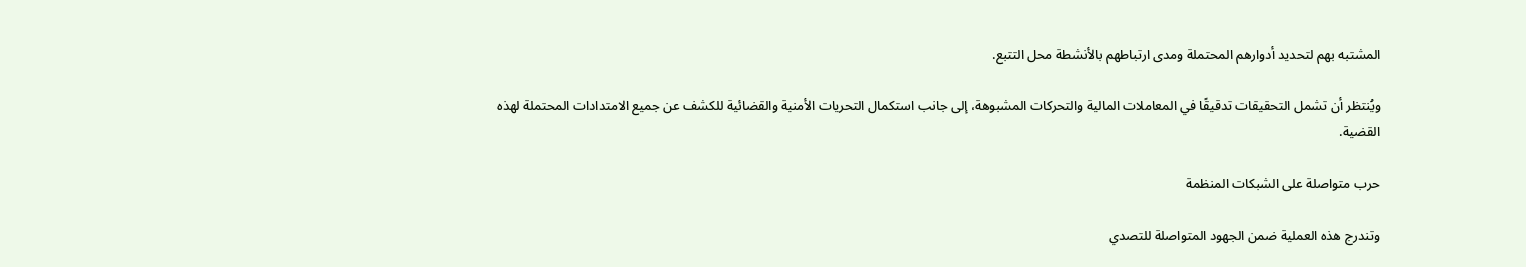المشتبه بهم لتحديد أدوارهم المحتملة ومدى ارتباطهم بالأنشطة محل التتبع.

ويُنتظر أن تشمل التحقيقات تدقيقًا في المعاملات المالية والتحركات المشبوهة، إلى جانب استكمال التحريات الأمنية والقضائية للكشف عن جميع الامتدادات المحتملة لهذه القضية.

حرب متواصلة على الشبكات المنظمة

وتندرج هذه العملية ضمن الجهود المتواصلة للتصدي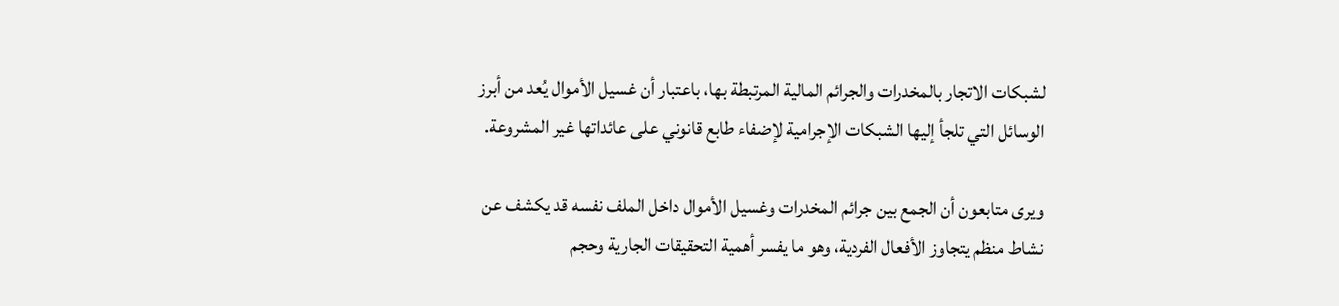لشبكات الاتجار بالمخدرات والجرائم المالية المرتبطة بها، باعتبار أن غسيل الأموال يُعد من أبرز الوسائل التي تلجأ إليها الشبكات الإجرامية لإضفاء طابع قانوني على عائداتها غير المشروعة.

ويرى متابعون أن الجمع بين جرائم المخدرات وغسيل الأموال داخل الملف نفسه قد يكشف عن نشاط منظم يتجاوز الأفعال الفردية، وهو ما يفسر أهمية التحقيقات الجارية وحجم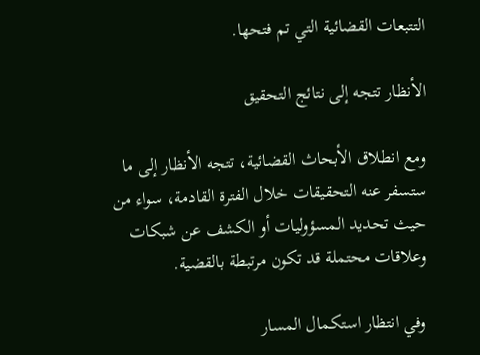التتبعات القضائية التي تم فتحها.

الأنظار تتجه إلى نتائج التحقيق

ومع انطلاق الأبحاث القضائية، تتجه الأنظار إلى ما ستسفر عنه التحقيقات خلال الفترة القادمة، سواء من حيث تحديد المسؤوليات أو الكشف عن شبكات وعلاقات محتملة قد تكون مرتبطة بالقضية.

وفي انتظار استكمال المسار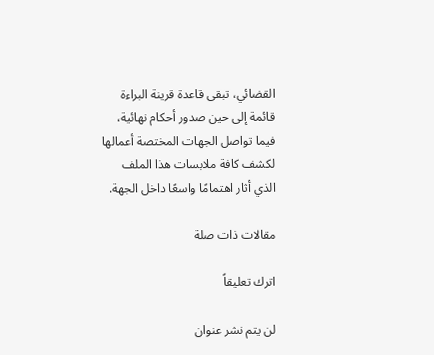القضائي، تبقى قاعدة قرينة البراءة قائمة إلى حين صدور أحكام نهائية، فيما تواصل الجهات المختصة أعمالها لكشف كافة ملابسات هذا الملف الذي أثار اهتمامًا واسعًا داخل الجهة.

مقالات ذات صلة

اترك تعليقاً

لن يتم نشر عنوان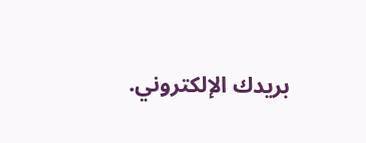بريدك الإلكتروني.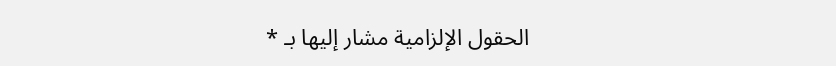الحقول الإلزامية مشار إليها بـ *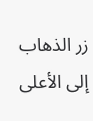زر الذهاب إلى الأعلى